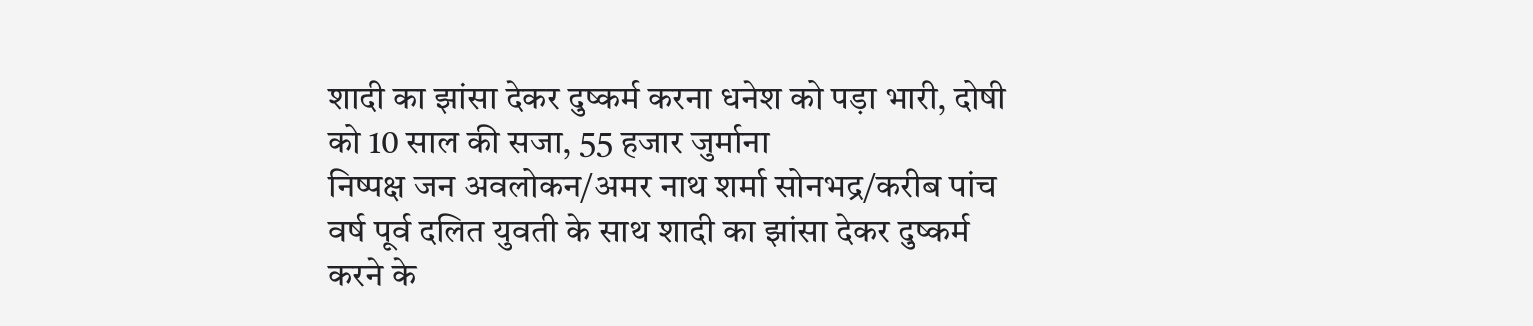शादी का झांसा देकर दुष्कर्म करना धनेश को पड़ा भारी, दोषी को 10 साल की सजा, 55 हजार जुर्माना
निष्पक्ष जन अवलोकन/अमर नाथ शर्मा सोनभद्र/करीब पांच वर्ष पूर्व दलित युवती के साथ शादी का झांसा देकर दुष्कर्म करने के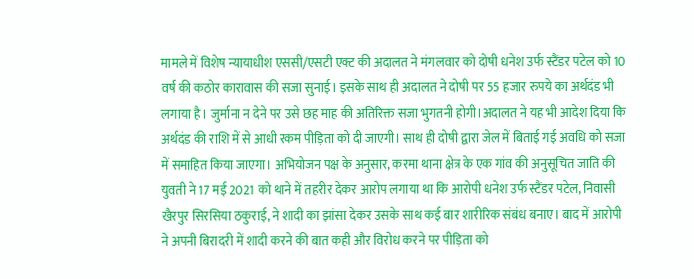मामले में विशेष न्यायाधीश एससी/एसटी एक्ट की अदालत ने मंगलवार को दोषी धनेश उर्फ स्टैंडर पटेल को 10 वर्ष की कठोर कारावास की सजा सुनाई। इसके साथ ही अदालत ने दोषी पर 55 हजार रुपये का अर्थदंड भी लगाया है। जुर्माना न देने पर उसे छह माह की अतिरिक्त सजा भुगतनी होगी।अदालत ने यह भी आदेश दिया कि अर्थदंड की राशि में से आधी रकम पीड़िता को दी जाएगी। साथ ही दोषी द्वारा जेल में बिताई गई अवधि को सजा में समाहित किया जाएगा। अभियोजन पक्ष के अनुसार, करमा थाना क्षेत्र के एक गांव की अनुसूचित जाति की युवती ने 17 मई 2021 को थाने में तहरीर देकर आरोप लगाया था कि आरोपी धनेश उर्फ स्टैंडर पटेल, निवासी खैरपुर सिरसिया ठकुराई, ने शादी का झांसा देकर उसके साथ कई बार शारीरिक संबंध बनाए। बाद में आरोपी ने अपनी बिरादरी में शादी करने की बात कही और विरोध करने पर पीड़िता को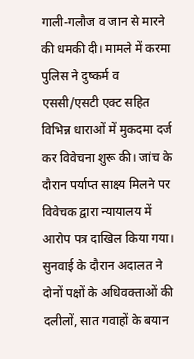गाली-गलौज व जान से मारने की धमकी दी। मामले में करमा पुलिस ने दुष्कर्म व एससी/एसटी एक्ट सहित विभिन्न धाराओं में मुकदमा दर्ज कर विवेचना शुरू की। जांच के दौरान पर्याप्त साक्ष्य मिलने पर विवेचक द्वारा न्यायालय में आरोप पत्र दाखिल किया गया। सुनवाई के दौरान अदालत ने दोनों पक्षों के अधिवक्ताओं की दलीलों, सात गवाहों के बयान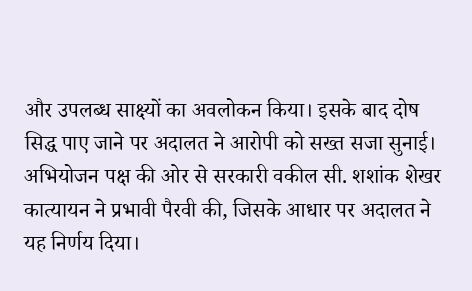और उपलब्ध साक्ष्यों का अवलोकन किया। इसके बाद दोष सिद्ध पाए जाने पर अदालत ने आरोपी को सख्त सजा सुनाई। अभियोजन पक्ष की ओर से सरकारी वकील सी. शशांक शेखर कात्यायन ने प्रभावी पैरवी की, जिसके आधार पर अदालत ने यह निर्णय दिया।